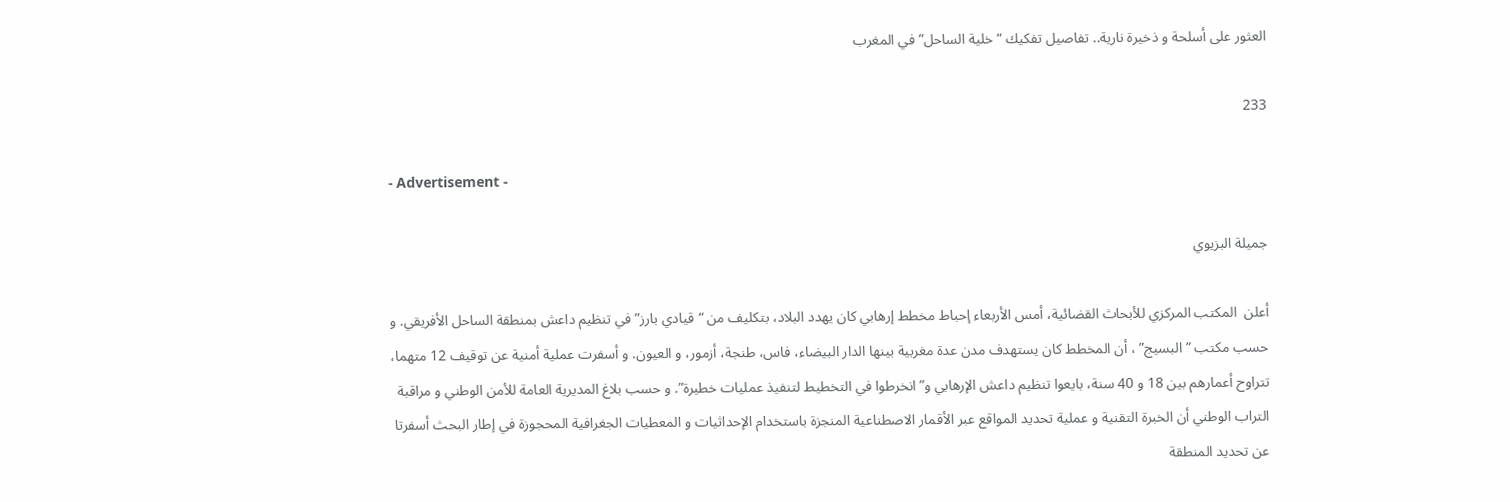العثور على أسلحة و ذخيرة نارية.. تفاصيل تفكيك “خلية الساحل” في المغرب

233

- Advertisement -

جميلة البزيوي

أعلن  المكتب المركزي للأبحاث القضائية، أمس الأربعاء إحباط مخطط إرهابي كان يهدد البلاد، بتكليف من “قيادي بارز” في تنظيم داعش بمنطقة الساحل الأفريقي. و حسب مكتب ” البسيج” ، أن المخطط كان يستهدف مدن عدة مغربية بينها الدار البيضاء، فاس، طنجة، أزمور، و العيون. و أسفرت عملية أمنية عن توقيف 12 متهما، تتراوح أعمارهم بين 18 و 40 سنة، بايعوا تنظيم داعش الإرهابي و”انخرطوا في التخطيط لتنفيذ عمليات خطيرة”. و حسب بلاغ المديرية العامة للأمن الوطني و مراقبة التراب الوطني أن الخبرة التقنية و عملية تحديد المواقع عبر الأقمار الاصطناعية المنجزة باستخدام الإحداثيات و المعطيات الجغرافية المحجوزة في إطار البحث أسفرتا عن تحديد المنطقة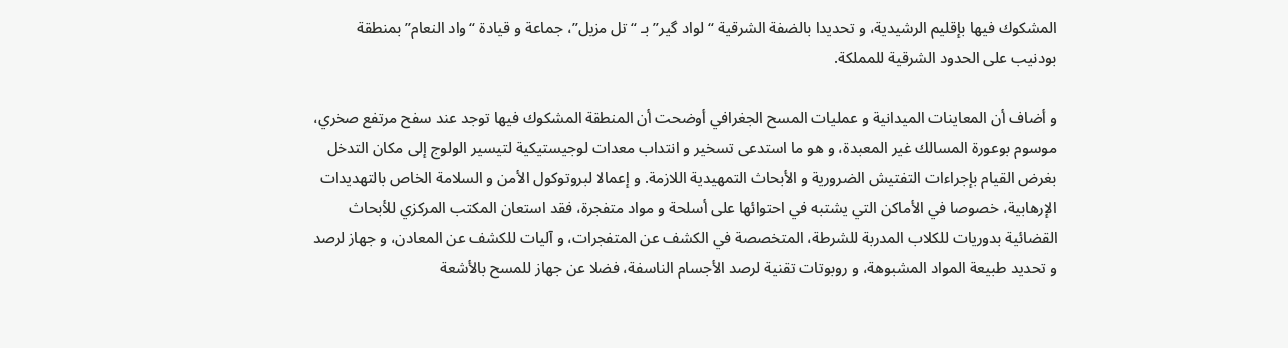المشكوك فيها بإقليم الرشيدية، و تحديدا بالضفة الشرقية “لواد گير” بـ “تل مزيل”، جماعة و قيادة “واد النعام” بمنطقة بودنيب على الحدود الشرقية للمملكة.

و أضاف أن المعاينات الميدانية و عمليات المسح الجغرافي أوضحت أن المنطقة المشكوك فيها توجد عند سفح مرتفع صخري، موسوم بوعورة المسالك غير المعبدة، و هو ما استدعى تسخير و انتداب معدات لوجيستيكية لتيسير الولوج إلى مكان التدخل بغرض القيام بإجراءات التفتيش الضرورية و الأبحاث التمهيدية اللازمة. و إعمالا لبروتوكول الأمن و السلامة الخاص بالتهديدات الإرهابية، خصوصا في الأماكن التي يشتبه في احتوائها على أسلحة و مواد متفجرة، فقد استعان المكتب المركزي للأبحاث القضائية بدوريات للكلاب المدربة للشرطة، المتخصصة في الكشف عن المتفجرات، و آليات للكشف عن المعادن، و جهاز لرصد و تحديد طبيعة المواد المشبوهة، و روبوتات تقنية لرصد الأجسام الناسفة، فضلا عن جهاز للمسح بالأشعة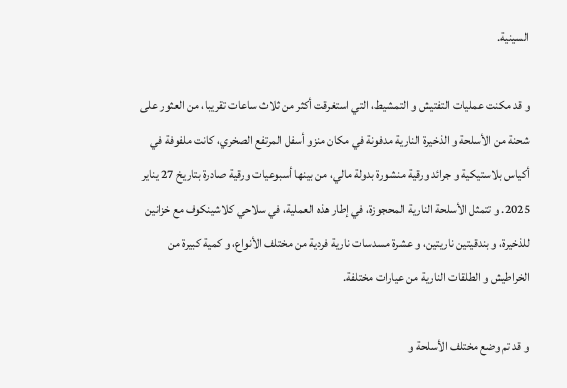السينية.

و قد مكنت عمليات التفتيش و التمشيط، التي استغرقت أكثر من ثلاث ساعات تقريبا، من العثور على شحنة من الأسلحة و الذخيرة النارية مدفونة في مكان منزو أسفل المرتفع الصخري، كانت ملفوفة في أكياس بلاستيكية و جرائد ورقية منشورة بدولة مالي، من بينها أسبوعيات ورقية صادرة بتاريخ 27 يناير 2025. و تتمثل الأسلحة النارية المحجوزة، في إطار هذه العملية، في سلاحي كلاشينكوف مع خزانين للذخيرة، و بندقيتين ناريتين، و عشرة مسدسات نارية فردية من مختلف الأنواع، و كمية كبيرة من الخراطيش و الطلقات النارية من عيارات مختلفة.

و قد تم وضع مختلف الأسلحة و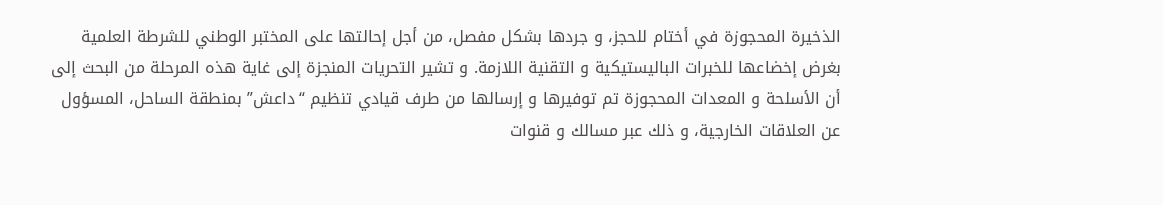الذخيرة المحجوزة في أختام للحجز، و جردها بشكل مفصل، من أجل إحالتها على المختبر الوطني للشرطة العلمية بغرض إخضاعها للخبرات الباليستيكية و التقنية اللازمة. و تشير التحريات المنجزة إلى غاية هذه المرحلة من البحث إلى أن الأسلحة و المعدات المحجوزة تم توفيرها و إرسالها من طرف قيادي تنظيم “داعش” بمنطقة الساحل، المسؤول عن العلاقات الخارجية، و ذلك عبر مسالك و قنوات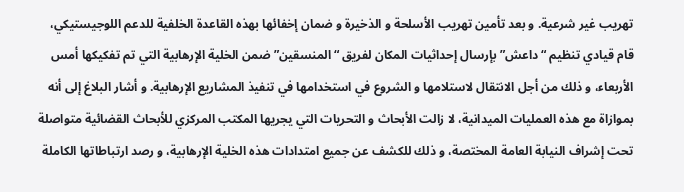تهريب غير شرعية. و بعد تأمين تهريب الأسلحة و الذخيرة و ضمان إخفائها بهذه القاعدة الخلفية للدعم اللوجيستيكي، قام قيادي تنظيم “داعش” بإرسال إحداثيات المكان لفريق “المنسقين” ضمن الخلية الإرهابية التي تم تفكيكها أمس الأربعاء، و ذلك من أجل الانتقال لاستلامها و الشروع في استخدامها في تنفيذ المشاريع الإرهابية. و أشار البلاغ إلى أنه بموازاة مع هذه العمليات الميدانية، لا زالت الأبحاث و التحريات التي يجريها المكتب المركزي للأبحاث القضائية متواصلة تحت إشراف النيابة العامة المختصة، و ذلك للكشف عن جميع امتدادات هذه الخلية الإرهابية، و رصد ارتباطاتها الكاملة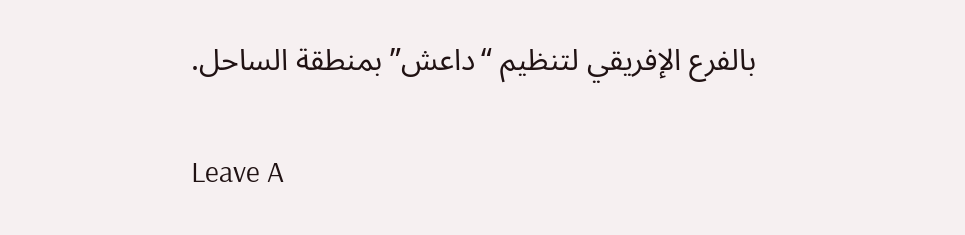بالفرع الإفريقي لتنظيم “داعش” بمنطقة الساحل.

Leave A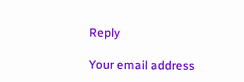Reply

Your email address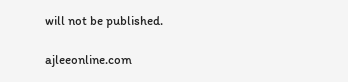will not be published.

ajleeonline.com